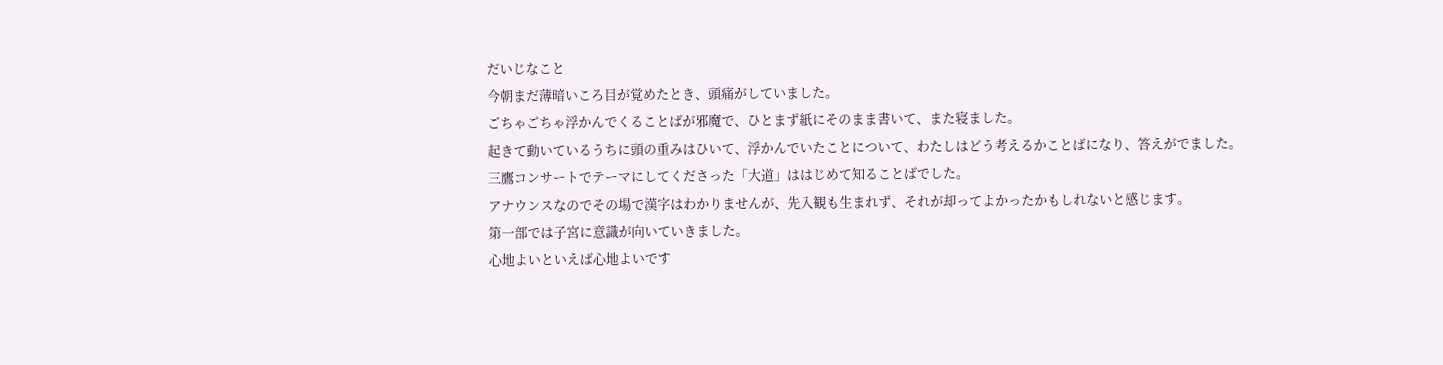だいじなこと
今朝まだ薄暗いころ目が覚めたとき、頭痛がしていました。
ごちゃごちゃ浮かんでくることばが邪魔で、ひとまず紙にそのまま書いて、また寝ました。
起きて動いているうちに頭の重みはひいて、浮かんでいたことについて、わたしはどう考えるかことばになり、答えがでました。
三鷹コンサートでテーマにしてくださった「大道」ははじめて知ることばでした。
アナウンスなのでその場で漢字はわかりませんが、先入観も生まれず、それが却ってよかったかもしれないと感じます。
第一部では子宮に意識が向いていきました。
心地よいといえば心地よいです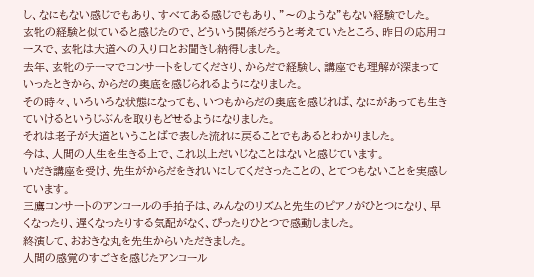し、なにもない感じでもあり、すべてある感じでもあり、”〜のような”もない経験でした。
玄牝の経験と似ていると感じたので、どういう関係だろうと考えていたところ、昨日の応用コースで、玄牝は大道への入り口とお聞きし納得しました。
去年、玄牝のテーマでコンサートをしてくださり、からだで経験し、講座でも理解が深まっていったときから、からだの奥底を感じられるようになりました。
その時々、いろいろな状態になっても、いつもからだの奥底を感じれば、なにがあっても生きていけるというじぶんを取りもどせるようになりました。
それは老子が大道ということばで表した流れに戻ることでもあるとわかりました。
今は、人間の人生を生きる上で、これ以上だいじなことはないと感じています。
いだき講座を受け、先生がからだをきれいにしてくださったことの、とてつもないことを実感しています。
三鷹コンサートのアンコールの手拍子は、みんなのリズムと先生のピアノがひとつになり、早くなったり、遅くなったりする気配がなく、ぴったりひとつで感動しました。
終演して、おおきな丸を先生からいただきました。
人間の感覚のすごさを感じたアンコール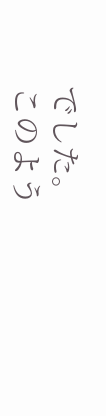でした。
このよう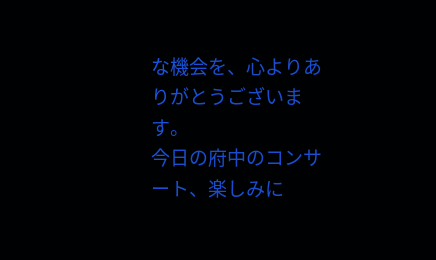な機会を、心よりありがとうございます。
今日の府中のコンサート、楽しみに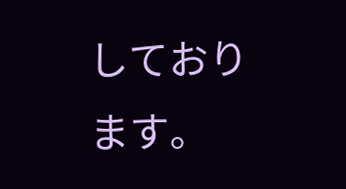しております。